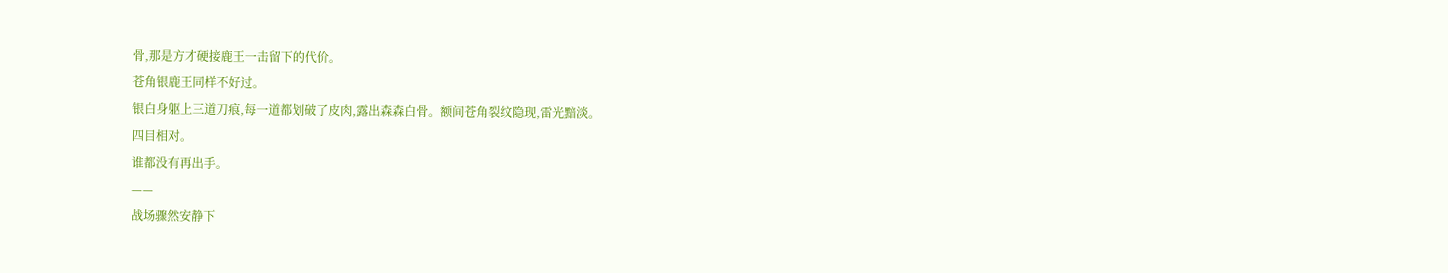骨,那是方才硬接鹿王一击留下的代价。
苍角银鹿王同样不好过。
银白身躯上三道刀痕,每一道都划破了皮肉,露出森森白骨。额间苍角裂纹隐现,雷光黯淡。
四目相对。
谁都没有再出手。
——
战场骤然安静下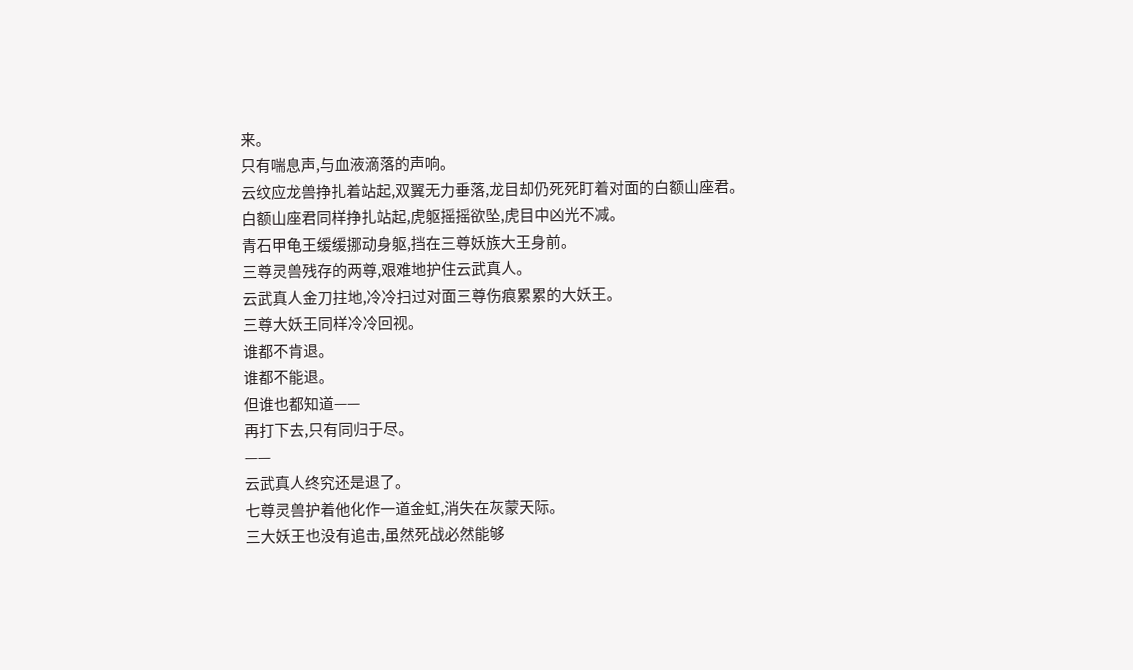来。
只有喘息声,与血液滴落的声响。
云纹应龙兽挣扎着站起,双翼无力垂落,龙目却仍死死盯着对面的白额山座君。
白额山座君同样挣扎站起,虎躯摇摇欲坠,虎目中凶光不减。
青石甲龟王缓缓挪动身躯,挡在三尊妖族大王身前。
三尊灵兽残存的两尊,艰难地护住云武真人。
云武真人金刀拄地,冷冷扫过对面三尊伤痕累累的大妖王。
三尊大妖王同样冷冷回视。
谁都不肯退。
谁都不能退。
但谁也都知道——
再打下去,只有同归于尽。
——
云武真人终究还是退了。
七尊灵兽护着他化作一道金虹,消失在灰蒙天际。
三大妖王也没有追击,虽然死战必然能够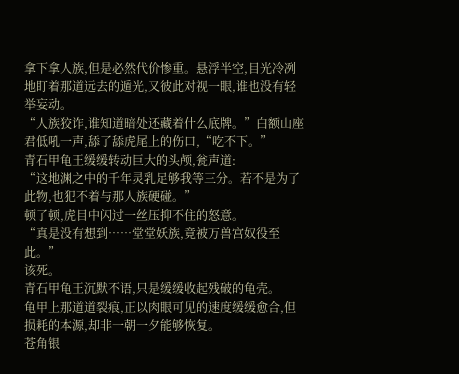拿下拿人族,但是必然代价惨重。悬浮半空,目光冷冽地盯着那道远去的遁光,又彼此对视一眼,谁也没有轻举妄动。
“人族狡诈,谁知道暗处还藏着什么底牌。”白额山座君低吼一声,舔了舔虎尾上的伤口,“吃不下。”
青石甲龟王缓缓转动巨大的头颅,瓮声道:
“这地渊之中的千年灵乳足够我等三分。若不是为了此物,也犯不着与那人族硬碰。”
顿了顿,虎目中闪过一丝压抑不住的怒意。
“真是没有想到……堂堂妖族,竟被万兽宫奴役至此。”
该死。
青石甲龟王沉默不语,只是缓缓收起残破的龟壳。
龟甲上那道道裂痕,正以肉眼可见的速度缓缓愈合,但损耗的本源,却非一朝一夕能够恢复。
苍角银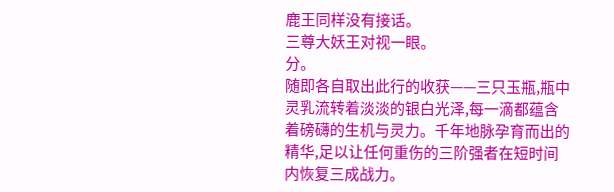鹿王同样没有接话。
三尊大妖王对视一眼。
分。
随即各自取出此行的收获——三只玉瓶,瓶中灵乳流转着淡淡的银白光泽,每一滴都蕴含着磅礴的生机与灵力。千年地脉孕育而出的精华,足以让任何重伤的三阶强者在短时间内恢复三成战力。